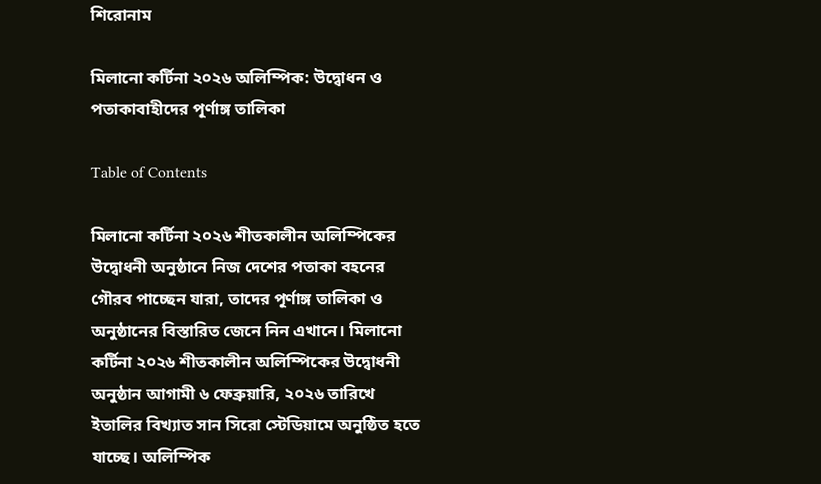শিরোনাম

মিলানো কর্টিনা ২০২৬ অলিম্পিক: উদ্বোধন ও পতাকাবাহীদের পূর্ণাঙ্গ তালিকা

Table of Contents

মিলানো কর্টিনা ২০২৬ শীতকালীন অলিম্পিকের উদ্বোধনী অনুষ্ঠানে নিজ দেশের পতাকা বহনের গৌরব পাচ্ছেন যারা, তাদের পূর্ণাঙ্গ তালিকা ও অনুষ্ঠানের বিস্তারিত জেনে নিন এখানে। মিলানো কর্টিনা ২০২৬ শীতকালীন অলিম্পিকের উদ্বোধনী অনুষ্ঠান আগামী ৬ ফেব্রুয়ারি, ২০২৬ তারিখে ইতালির বিখ্যাত সান সিরো স্টেডিয়ামে অনুষ্ঠিত হতে যাচ্ছে। অলিম্পিক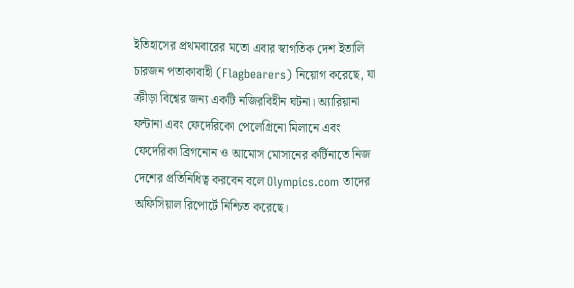ইতিহাসের প্রথমবারের মতো এবার স্বাগতিক দেশ ইতালি চারজন পতাকাবাহী (Flagbearers) নিয়োগ করেছে, যা ক্রীড়া বিশ্বের জন্য একটি নজিরবিহীন ঘটনা। অ্যারিয়ানা ফন্টানা এবং ফেদেরিকো পেলেগ্রিনো মিলানে এবং ফেদেরিকা ব্রিগনোন ও আমোস মোসানের কর্টিনাতে নিজ দেশের প্রতিনিধিত্ব করবেন বলে Olympics.com তাদের অফিসিয়াল রিপোর্টে নিশ্চিত করেছে।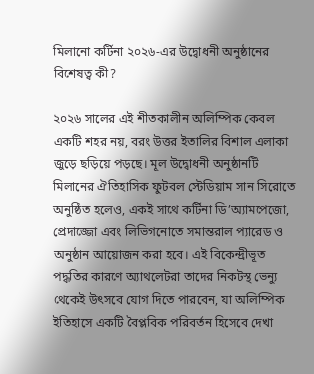মিলানো কর্টিনা ২০২৬-এর উদ্বোধনী অনুষ্ঠানের বিশেষত্ব কী?

২০২৬ সালের এই শীতকালীন অলিম্পিক কেবল একটি শহর নয়, বরং উত্তর ইতালির বিশাল এলাকা জুড়ে ছড়িয়ে পড়ছে। মূল উদ্বোধনী অনুষ্ঠানটি মিলানের ঐতিহাসিক ফুটবল স্টেডিয়াম সান সিরোতে অনুষ্ঠিত হলেও, একই সাথে কর্টিনা ডি’অ্যামপেজো, প্রেদাজ্জো এবং লিভিগনোতে সমান্তরাল প্যারেড ও অনুষ্ঠান আয়োজন করা হবে। এই বিকেন্দ্রীভূত পদ্ধতির কারণে অ্যাথলেটরা তাদের নিকটস্থ ভেন্যু থেকেই উৎসবে যোগ দিতে পারবেন, যা অলিম্পিক ইতিহাসে একটি বৈপ্লবিক পরিবর্তন হিসেবে দেখা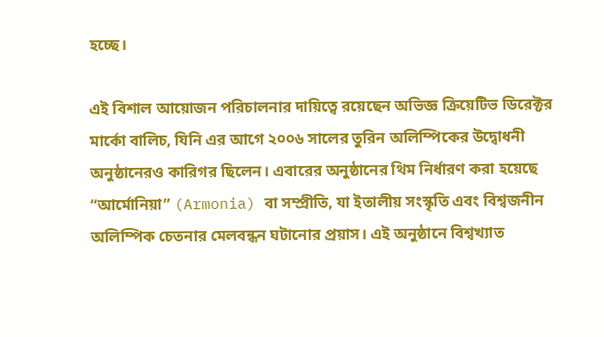হচ্ছে।

এই বিশাল আয়োজন পরিচালনার দায়িত্বে রয়েছেন অভিজ্ঞ ক্রিয়েটিভ ডিরেক্টর মার্কো বালিচ, যিনি এর আগে ২০০৬ সালের তুরিন অলিম্পিকের উদ্বোধনী অনুষ্ঠানেরও কারিগর ছিলেন। এবারের অনুষ্ঠানের থিম নির্ধারণ করা হয়েছে “আর্মোনিয়া” (Armonia) বা সম্প্রীতি, যা ইতালীয় সংস্কৃতি এবং বিশ্বজনীন অলিম্পিক চেতনার মেলবন্ধন ঘটানোর প্রয়াস। এই অনুষ্ঠানে বিশ্বখ্যাত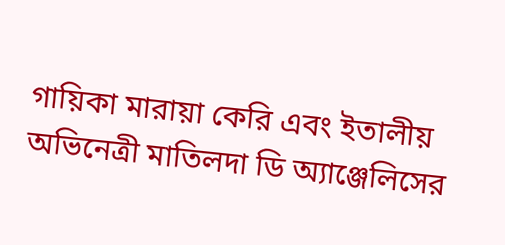গায়িকা মারায়া কেরি এবং ইতালীয় অভিনেত্রী মাতিলদা ডি অ্যাঞ্জেলিসের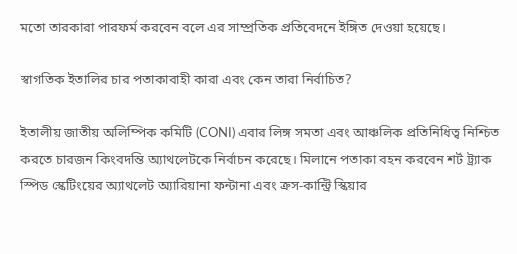মতো তারকারা পারফর্ম করবেন বলে এর সাম্প্রতিক প্রতিবেদনে ইঙ্গিত দেওয়া হয়েছে।

স্বাগতিক ইতালির চার পতাকাবাহী কারা এবং কেন তারা নির্বাচিত?

ইতালীয় জাতীয় অলিম্পিক কমিটি (CONI) এবার লিঙ্গ সমতা এবং আঞ্চলিক প্রতিনিধিত্ব নিশ্চিত করতে চারজন কিংবদন্তি অ্যাথলেটকে নির্বাচন করেছে। মিলানে পতাকা বহন করবেন শর্ট ট্র্যাক স্পিড স্কেটিংয়ের অ্যাথলেট অ্যারিয়ানা ফন্টানা এবং ক্রস-কান্ট্রি স্কিয়ার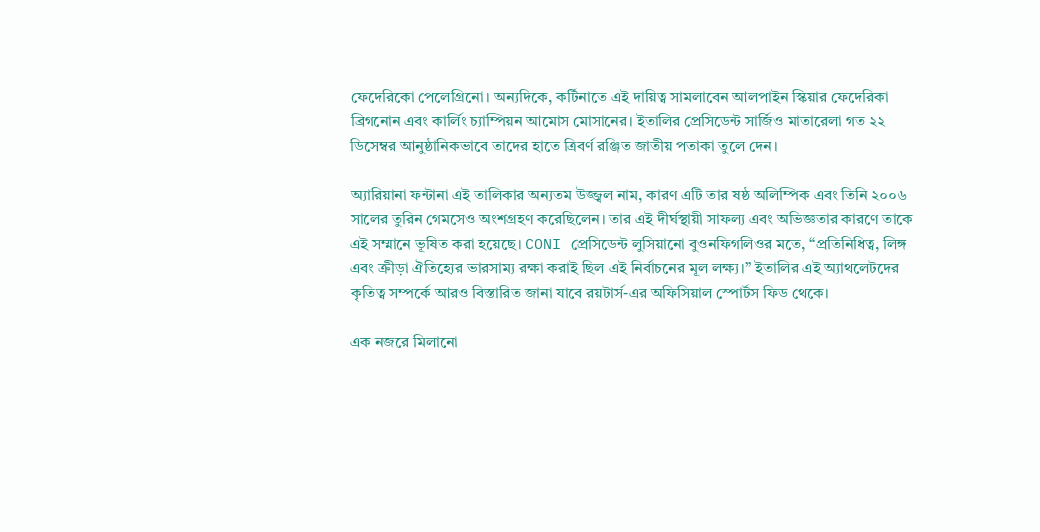ফেদেরিকো পেলেগ্রিনো। অন্যদিকে, কর্টিনাতে এই দায়িত্ব সামলাবেন আলপাইন স্কিয়ার ফেদেরিকা ব্রিগনোন এবং কার্লিং চ্যাম্পিয়ন আমোস মোসানের। ইতালির প্রেসিডেন্ট সার্জিও মাতারেলা গত ২২ ডিসেম্বর আনুষ্ঠানিকভাবে তাদের হাতে ত্রিবর্ণ রঞ্জিত জাতীয় পতাকা তুলে দেন।

অ্যারিয়ানা ফন্টানা এই তালিকার অন্যতম উজ্জ্বল নাম, কারণ এটি তার ষষ্ঠ অলিম্পিক এবং তিনি ২০০৬ সালের তুরিন গেমসেও অংশগ্রহণ করেছিলেন। তার এই দীর্ঘস্থায়ী সাফল্য এবং অভিজ্ঞতার কারণে তাকে এই সম্মানে ভূষিত করা হয়েছে। CONI প্রেসিডেন্ট লুসিয়ানো বুওনফিগলিওর মতে, “প্রতিনিধিত্ব, লিঙ্গ এবং ক্রীড়া ঐতিহ্যের ভারসাম্য রক্ষা করাই ছিল এই নির্বাচনের মূল লক্ষ্য।” ইতালির এই অ্যাথলেটদের কৃতিত্ব সম্পর্কে আরও বিস্তারিত জানা যাবে রয়টার্স-এর অফিসিয়াল স্পোর্টস ফিড থেকে।

এক নজরে মিলানো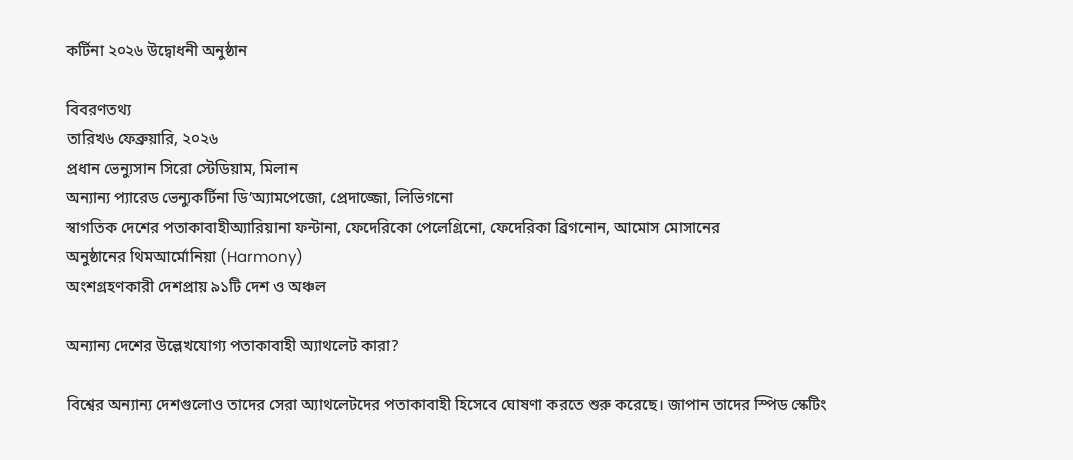কর্টিনা ২০২৬ উদ্বোধনী অনুষ্ঠান

বিবরণতথ্য
তারিখ৬ ফেব্রুয়ারি, ২০২৬
প্রধান ভেন্যুসান সিরো স্টেডিয়াম, মিলান
অন্যান্য প্যারেড ভেন্যুকর্টিনা ডি’অ্যামপেজো, প্রেদাজ্জো, লিভিগনো
স্বাগতিক দেশের পতাকাবাহীঅ্যারিয়ানা ফন্টানা, ফেদেরিকো পেলেগ্রিনো, ফেদেরিকা ব্রিগনোন, আমোস মোসানের
অনুষ্ঠানের থিমআর্মোনিয়া (Harmony)
অংশগ্রহণকারী দেশপ্রায় ৯১টি দেশ ও অঞ্চল

অন্যান্য দেশের উল্লেখযোগ্য পতাকাবাহী অ্যাথলেট কারা?

বিশ্বের অন্যান্য দেশগুলোও তাদের সেরা অ্যাথলেটদের পতাকাবাহী হিসেবে ঘোষণা করতে শুরু করেছে। জাপান তাদের স্পিড স্কেটিং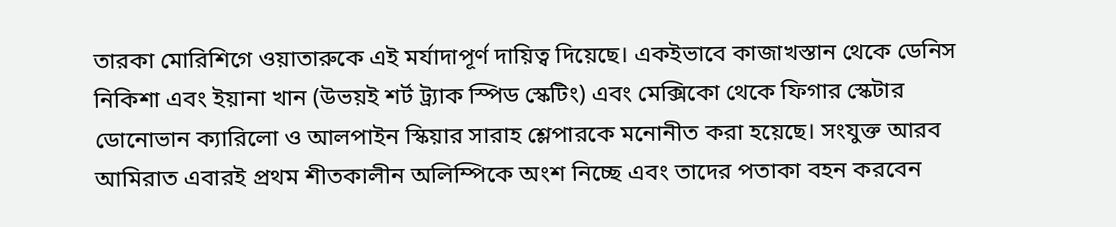তারকা মোরিশিগে ওয়াতারুকে এই মর্যাদাপূর্ণ দায়িত্ব দিয়েছে। একইভাবে কাজাখস্তান থেকে ডেনিস নিকিশা এবং ইয়ানা খান (উভয়ই শর্ট ট্র্যাক স্পিড স্কেটিং) এবং মেক্সিকো থেকে ফিগার স্কেটার ডোনোভান ক্যারিলো ও আলপাইন স্কিয়ার সারাহ শ্লেপারকে মনোনীত করা হয়েছে। সংযুক্ত আরব আমিরাত এবারই প্রথম শীতকালীন অলিম্পিকে অংশ নিচ্ছে এবং তাদের পতাকা বহন করবেন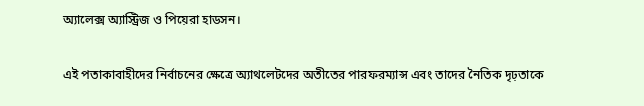অ্যালেক্স অ্যাস্ট্রিজ ও পিয়েরা হাডসন।

এই পতাকাবাহীদের নির্বাচনের ক্ষেত্রে অ্যাথলেটদের অতীতের পারফরম্যান্স এবং তাদের নৈতিক দৃঢ়তাকে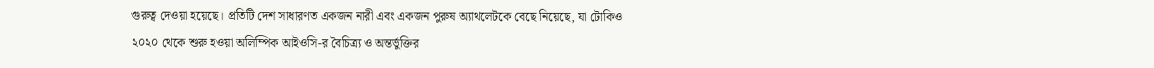গুরুত্ব দেওয়া হয়েছে। প্রতিটি দেশ সাধারণত একজন নারী এবং একজন পুরুষ অ্যাথলেটকে বেছে নিয়েছে, যা টোকিও ২০২০ থেকে শুরু হওয়া অলিম্পিক আইওসি-র বৈচিত্র্য ও অন্তর্ভুক্তির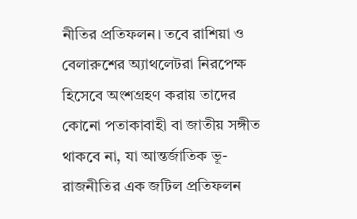নীতির প্রতিফলন। তবে রাশিয়া ও বেলারুশের অ্যাথলেটরা নিরপেক্ষ হিসেবে অংশগ্রহণ করায় তাদের কোনো পতাকাবাহী বা জাতীয় সঙ্গীত থাকবে না, যা আন্তর্জাতিক ভূ-রাজনীতির এক জটিল প্রতিফলন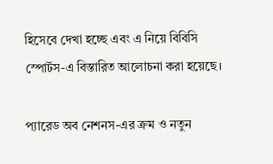হিসেবে দেখা হচ্ছে এবং এ নিয়ে বিবিসি স্পোর্টস-এ বিস্তারিত আলোচনা করা হয়েছে।

প্যারেড অব নেশনস-এর ক্রম ও নতুন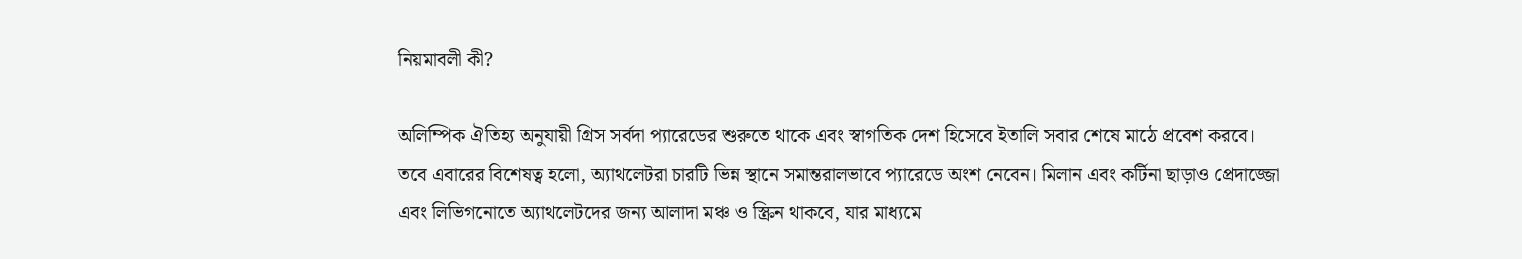নিয়মাবলী কী?

অলিম্পিক ঐতিহ্য অনুযায়ী গ্রিস সর্বদা প্যারেডের শুরুতে থাকে এবং স্বাগতিক দেশ হিসেবে ইতালি সবার শেষে মাঠে প্রবেশ করবে। তবে এবারের বিশেষত্ব হলো, অ্যাথলেটরা চারটি ভিন্ন স্থানে সমান্তরালভাবে প্যারেডে অংশ নেবেন। মিলান এবং কর্টিনা ছাড়াও প্রেদাজ্জো এবং লিভিগনোতে অ্যাথলেটদের জন্য আলাদা মঞ্চ ও স্ক্রিন থাকবে, যার মাধ্যমে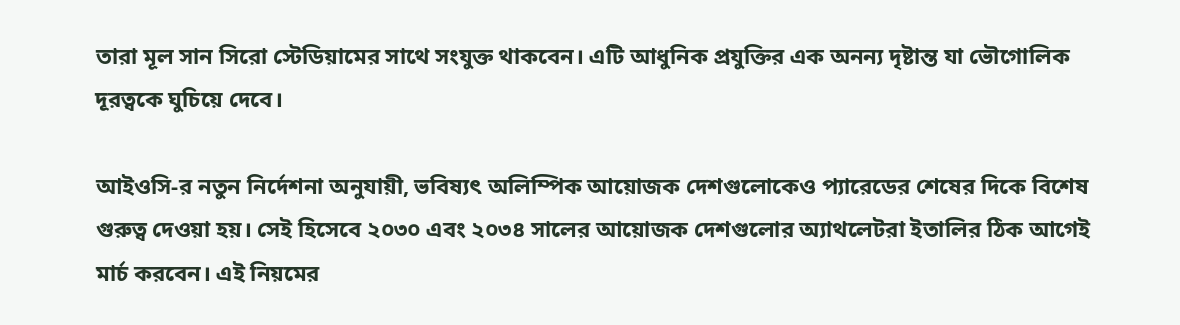তারা মূল সান সিরো স্টেডিয়ামের সাথে সংযুক্ত থাকবেন। এটি আধুনিক প্রযুক্তির এক অনন্য দৃষ্টান্ত যা ভৌগোলিক দূরত্বকে ঘুচিয়ে দেবে।

আইওসি-র নতুন নির্দেশনা অনুযায়ী, ভবিষ্যৎ অলিম্পিক আয়োজক দেশগুলোকেও প্যারেডের শেষের দিকে বিশেষ গুরুত্ব দেওয়া হয়। সেই হিসেবে ২০৩০ এবং ২০৩৪ সালের আয়োজক দেশগুলোর অ্যাথলেটরা ইতালির ঠিক আগেই মার্চ করবেন। এই নিয়মের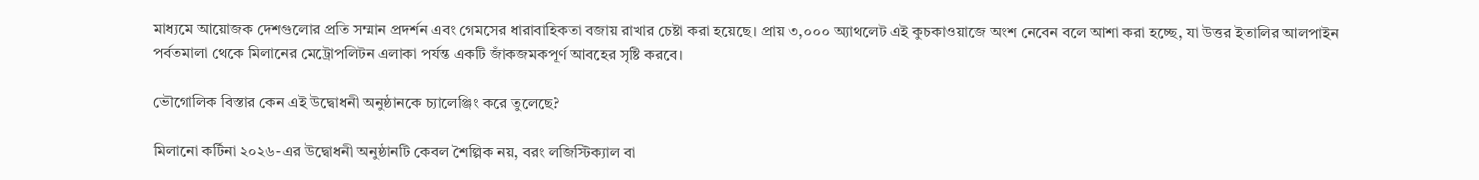মাধ্যমে আয়োজক দেশগুলোর প্রতি সম্মান প্রদর্শন এবং গেমসের ধারাবাহিকতা বজায় রাখার চেষ্টা করা হয়েছে। প্রায় ৩,০০০ অ্যাথলেট এই কুচকাওয়াজে অংশ নেবেন বলে আশা করা হচ্ছে, যা উত্তর ইতালির আলপাইন পর্বতমালা থেকে মিলানের মেট্রোপলিটন এলাকা পর্যন্ত একটি জাঁকজমকপূর্ণ আবহের সৃষ্টি করবে।

ভৌগোলিক বিস্তার কেন এই উদ্বোধনী অনুষ্ঠানকে চ্যালেঞ্জিং করে তুলেছে?

মিলানো কর্টিনা ২০২৬-এর উদ্বোধনী অনুষ্ঠানটি কেবল শৈল্পিক নয়, বরং লজিস্টিক্যাল বা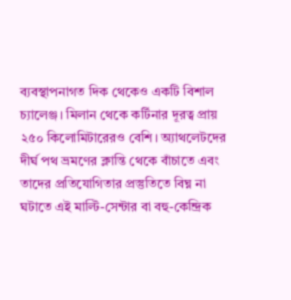ব্যবস্থাপনাগত দিক থেকেও একটি বিশাল চ্যালেঞ্জ। মিলান থেকে কর্টিনার দূরত্ব প্রায় ২৫০ কিলোমিটারেরও বেশি। অ্যাথলেটদের দীর্ঘ পথ ভ্রমণের ক্লান্তি থেকে বাঁচাতে এবং তাদের প্রতিযোগিতার প্রস্তুতিতে বিঘ্ন না ঘটাতে এই মাল্টি-সেন্টার বা বহু-কেন্দ্রিক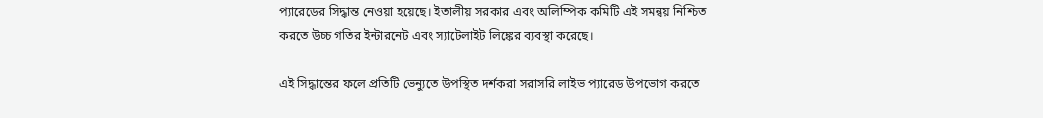প্যারেডের সিদ্ধান্ত নেওয়া হয়েছে। ইতালীয় সরকার এবং অলিম্পিক কমিটি এই সমন্বয় নিশ্চিত করতে উচ্চ গতির ইন্টারনেট এবং স্যাটেলাইট লিঙ্কের ব্যবস্থা করেছে।

এই সিদ্ধান্তের ফলে প্রতিটি ভেন্যুতে উপস্থিত দর্শকরা সরাসরি লাইভ প্যারেড উপভোগ করতে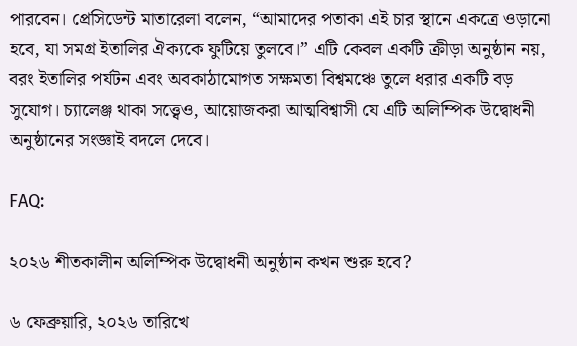পারবেন। প্রেসিডেন্ট মাতারেলা বলেন, “আমাদের পতাকা এই চার স্থানে একত্রে ওড়ানো হবে, যা সমগ্র ইতালির ঐক্যকে ফুটিয়ে তুলবে।” এটি কেবল একটি ক্রীড়া অনুষ্ঠান নয়, বরং ইতালির পর্যটন এবং অবকাঠামোগত সক্ষমতা বিশ্বমঞ্চে তুলে ধরার একটি বড় সুযোগ। চ্যালেঞ্জ থাকা সত্ত্বেও, আয়োজকরা আত্মবিশ্বাসী যে এটি অলিম্পিক উদ্বোধনী অনুষ্ঠানের সংজ্ঞাই বদলে দেবে।

FAQ:

২০২৬ শীতকালীন অলিম্পিক উদ্বোধনী অনুষ্ঠান কখন শুরু হবে?

৬ ফেব্রুয়ারি, ২০২৬ তারিখে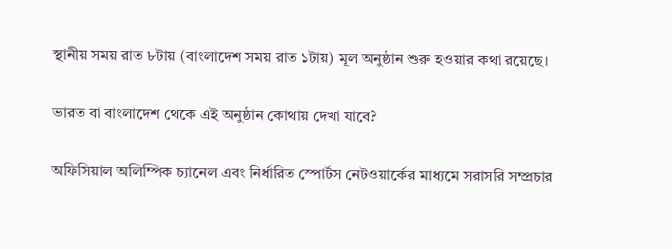স্থানীয় সময় রাত ৮টায় (বাংলাদেশ সময় রাত ১টায়) মূল অনুষ্ঠান শুরু হওয়ার কথা রয়েছে।

ভারত বা বাংলাদেশ থেকে এই অনুষ্ঠান কোথায় দেখা যাবে?

অফিসিয়াল অলিম্পিক চ্যানেল এবং নির্ধারিত স্পোর্টস নেটওয়ার্কের মাধ্যমে সরাসরি সম্প্রচার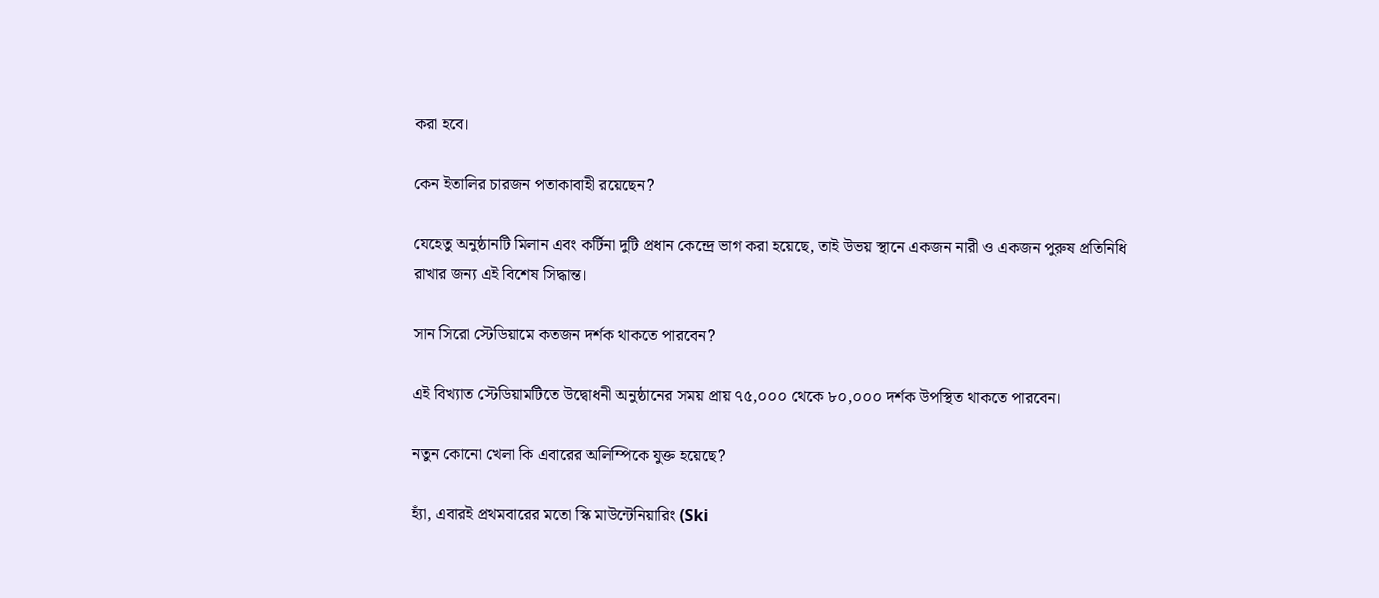করা হবে।

কেন ইতালির চারজন পতাকাবাহী রয়েছেন?

যেহেতু অনুষ্ঠানটি মিলান এবং কর্টিনা দুটি প্রধান কেন্দ্রে ভাগ করা হয়েছে, তাই উভয় স্থানে একজন নারী ও একজন পুরুষ প্রতিনিধি রাখার জন্য এই বিশেষ সিদ্ধান্ত।

সান সিরো স্টেডিয়ামে কতজন দর্শক থাকতে পারবেন?

এই বিখ্যাত স্টেডিয়ামটিতে উদ্বোধনী অনুষ্ঠানের সময় প্রায় ৭৫,০০০ থেকে ৮০,০০০ দর্শক উপস্থিত থাকতে পারবেন।

নতুন কোনো খেলা কি এবারের অলিম্পিকে যুক্ত হয়েছে?

হ্যাঁ, এবারই প্রথমবারের মতো স্কি মাউন্টেনিয়ারিং (Ski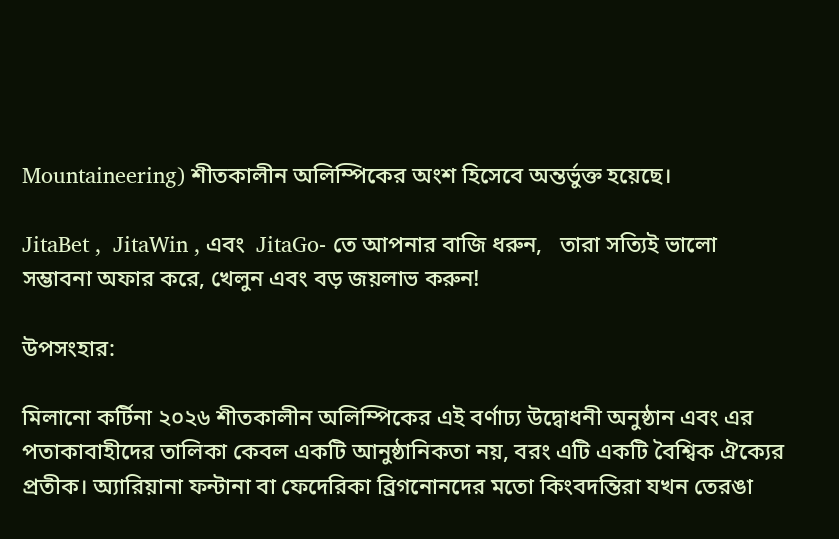Mountaineering) শীতকালীন অলিম্পিকের অংশ হিসেবে অন্তর্ভুক্ত হয়েছে।

JitaBet ,  JitaWin , এবং  JitaGo- তে আপনার বাজি ধরুন,   তারা সত্যিই ভালো সম্ভাবনা অফার করে, খেলুন এবং বড় জয়লাভ করুন!

উপসংহার:

মিলানো কর্টিনা ২০২৬ শীতকালীন অলিম্পিকের এই বর্ণাঢ্য উদ্বোধনী অনুষ্ঠান এবং এর পতাকাবাহীদের তালিকা কেবল একটি আনুষ্ঠানিকতা নয়, বরং এটি একটি বৈশ্বিক ঐক্যের প্রতীক। অ্যারিয়ানা ফন্টানা বা ফেদেরিকা ব্রিগনোনদের মতো কিংবদন্তিরা যখন তেরঙা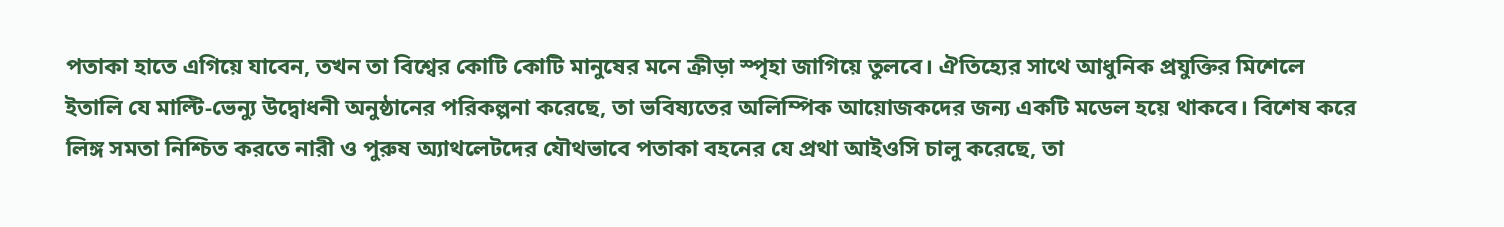পতাকা হাতে এগিয়ে যাবেন, তখন তা বিশ্বের কোটি কোটি মানুষের মনে ক্রীড়া স্পৃহা জাগিয়ে তুলবে। ঐতিহ্যের সাথে আধুনিক প্রযুক্তির মিশেলে ইতালি যে মাল্টি-ভেন্যু উদ্বোধনী অনুষ্ঠানের পরিকল্পনা করেছে, তা ভবিষ্যতের অলিম্পিক আয়োজকদের জন্য একটি মডেল হয়ে থাকবে। বিশেষ করে লিঙ্গ সমতা নিশ্চিত করতে নারী ও পুরুষ অ্যাথলেটদের যৌথভাবে পতাকা বহনের যে প্রথা আইওসি চালু করেছে, তা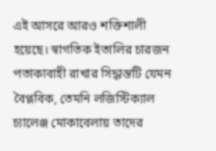এই আসরে আরও শক্তিশালী হয়েছে। স্বাগতিক ইতালির চারজন পতাকাবাহী রাখার সিদ্ধান্তটি যেমন বৈপ্লবিক, তেমনি লজিস্টিক্যাল চ্যালেঞ্জ মোকাবেলায় তাদের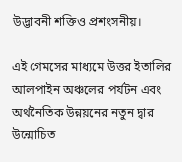উদ্ভাবনী শক্তিও প্রশংসনীয়।

এই গেমসের মাধ্যমে উত্তর ইতালির আলপাইন অঞ্চলের পর্যটন এবং অর্থনৈতিক উন্নয়নের নতুন দ্বার উন্মোচিত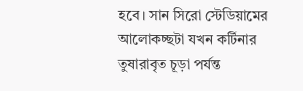হবে। সান সিরো স্টেডিয়ামের আলোকচ্ছটা যখন কর্টিনার তুষারাবৃত চূড়া পর্যন্ত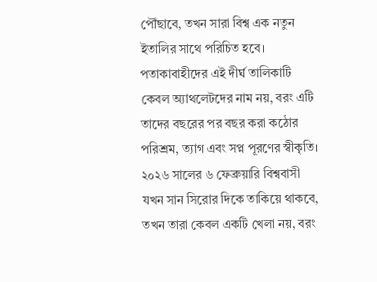পৌঁছাবে, তখন সারা বিশ্ব এক নতুন ইতালির সাথে পরিচিত হবে। পতাকাবাহীদের এই দীর্ঘ তালিকাটি কেবল অ্যাথলেটদের নাম নয়, বরং এটি তাদের বছরের পর বছর করা কঠোর পরিশ্রম, ত্যাগ এবং সপ্ন পূরণের স্বীকৃতি। ২০২৬ সালের ৬ ফেব্রুয়ারি বিশ্ববাসী যখন সান সিরোর দিকে তাকিয়ে থাকবে, তখন তারা কেবল একটি খেলা নয়, বরং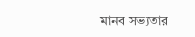মানব সভ্যতার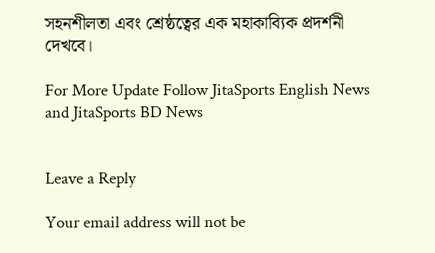সহনশীলতা এবং শ্রেষ্ঠত্বের এক মহাকাব্যিক প্রদর্শনী দেখবে।

For More Update Follow JitaSports English News and JitaSports BD News


Leave a Reply

Your email address will not be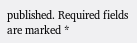published. Required fields are marked *